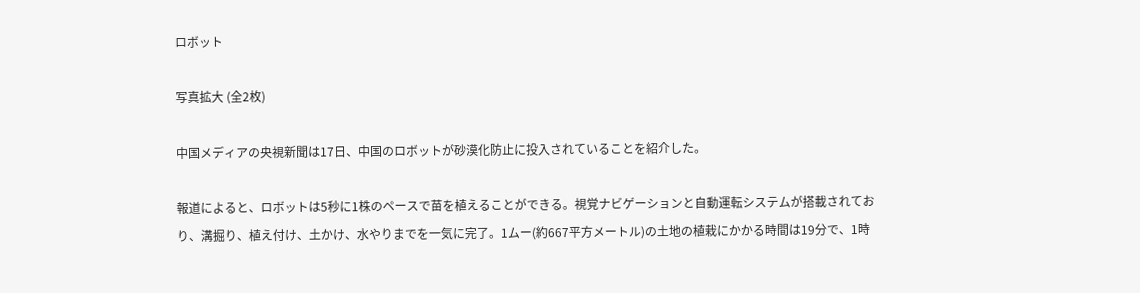ロボット

写真拡大 (全2枚)

中国メディアの央視新聞は17日、中国のロボットが砂漠化防止に投入されていることを紹介した。

報道によると、ロボットは5秒に1株のペースで苗を植えることができる。視覚ナビゲーションと自動運転システムが搭載されており、溝掘り、植え付け、土かけ、水やりまでを一気に完了。1ムー(約667平方メートル)の土地の植栽にかかる時間は19分で、1時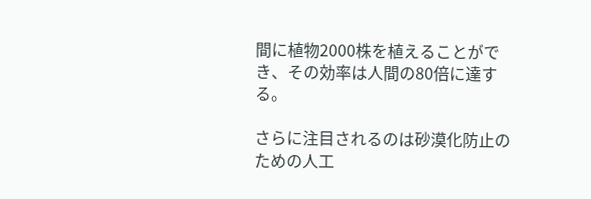間に植物2000株を植えることができ、その効率は人間の80倍に達する。

さらに注目されるのは砂漠化防止のための人工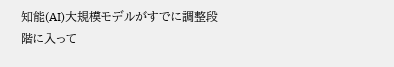知能(AI)大規模モデルがすでに調整段階に入って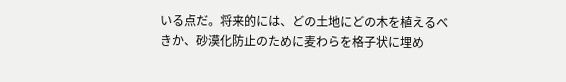いる点だ。将来的には、どの土地にどの木を植えるべきか、砂漠化防止のために麦わらを格子状に埋め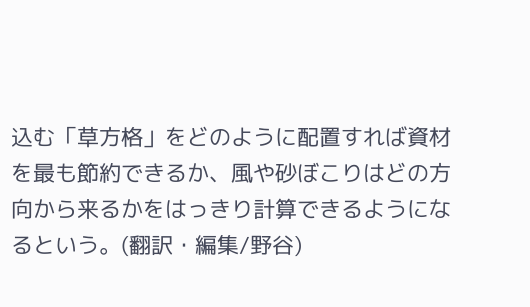込む「草方格」をどのように配置すれば資材を最も節約できるか、風や砂ぼこりはどの方向から来るかをはっきり計算できるようになるという。(翻訳・編集/野谷)